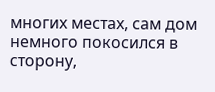многих местах, сам дом немного покосился в сторону,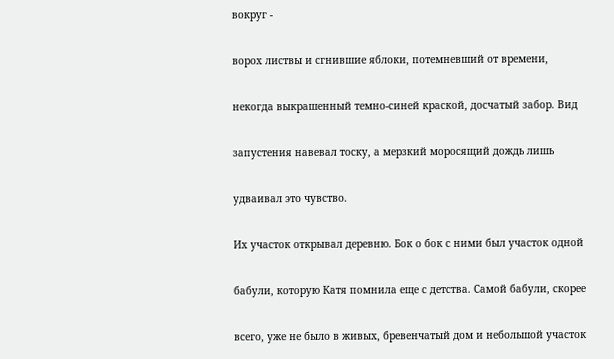вокруг -

ворох листвы и сгнившие яблоки, потемневший от времени,

некогда выкрашенный темно-синей краской, досчатый забор. Вид

запустения навевал тоску, а мерзкий моросящий дождь лишь

удваивал это чувство.

Их участок открывал деревню. Бок о бок с ними был участок одной

бабули, которую Катя помнила еще с детства. Самой бабули, скорее

всего, уже не было в живых, бревенчатый дом и небольшой участок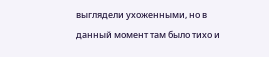выглядели ухоженными, но в данный момент там было тихо и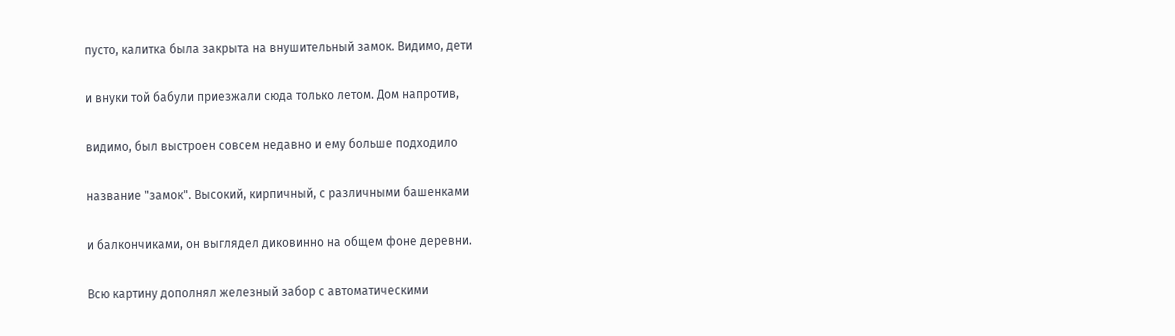пусто, калитка была закрыта на внушительный замок. Видимо, дети

и внуки той бабули приезжали сюда только летом. Дом напротив,

видимо, был выстроен совсем недавно и ему больше подходило

название "замок". Высокий, кирпичный, с различными башенками

и балкончиками, он выглядел диковинно на общем фоне деревни.

Всю картину дополнял железный забор с автоматическими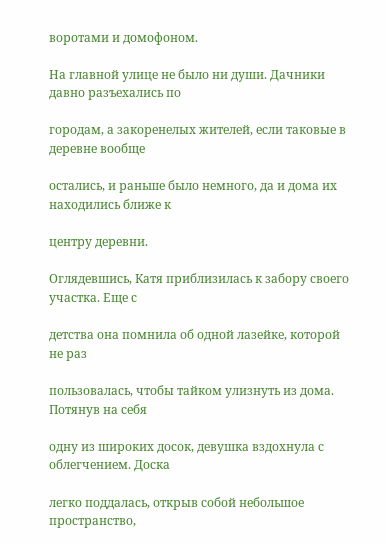воротами и домофоном.

На главной улице не было ни души. Дачники давно разъехались по

городам, а закоренелых жителей, если таковые в деревне вообще

остались, и раньше было немного, да и дома их находились ближе к

центру деревни.

Оглядевшись, Катя приблизилась к забору своего участка. Еще с

детства она помнила об одной лазейке, которой не раз

пользовалась, чтобы тайком улизнуть из дома. Потянув на себя

одну из широких досок, девушка вздохнула с облегчением. Доска

легко поддалась, открыв собой небольшое пространство,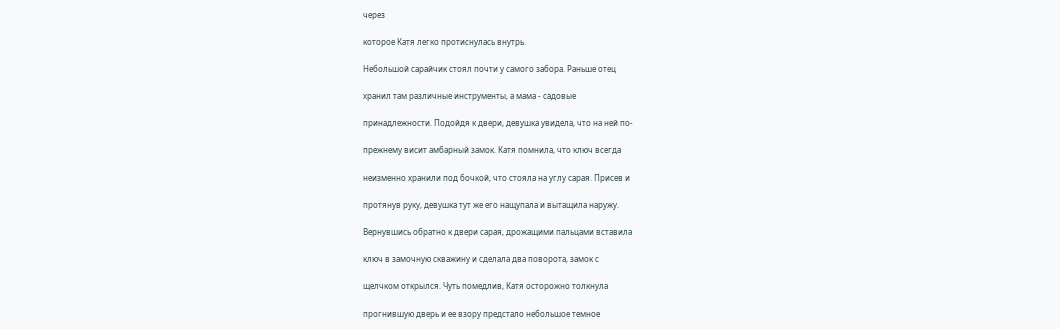через

которое Катя легко протиснулась внутрь.

Небольшой сарайчик стоял почти у самого забора. Раньше отец

хранил там различные инструменты, а мама - садовые

принадлежности. Подойдя к двери, девушка увидела, что на ней по-

прежнему висит амбарный замок. Катя помнила, что ключ всегда

неизменно хранили под бочкой, что стояла на углу сарая. Присев и

протянув руку, девушка тут же его нащупала и вытащила наружу.

Вернувшись обратно к двери сарая, дрожащими пальцами вставила

ключ в замочную скважину и сделала два поворота, замок с

щелчком открылся. Чуть помедлив, Катя осторожно толкнула

прогнившую дверь и ее взору предстало небольшое темное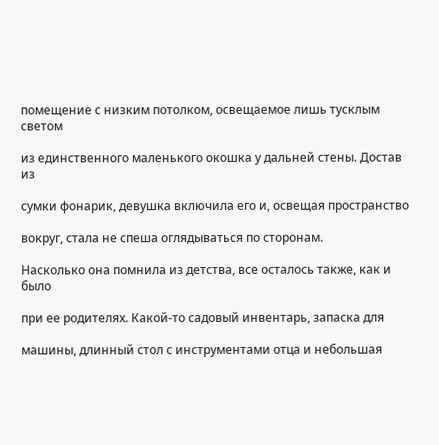помещение с низким потолком, освещаемое лишь тусклым светом

из единственного маленького окошка у дальней стены. Достав из

сумки фонарик, девушка включила его и, освещая пространство

вокруг, стала не спеша оглядываться по сторонам.

Насколько она помнила из детства, все осталось также, как и было

при ее родителях. Какой-то садовый инвентарь, запаска для

машины, длинный стол с инструментами отца и небольшая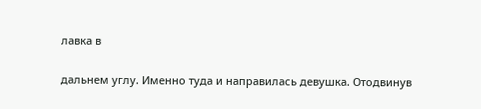лавка в

дальнем углу. Именно туда и направилась девушка. Отодвинув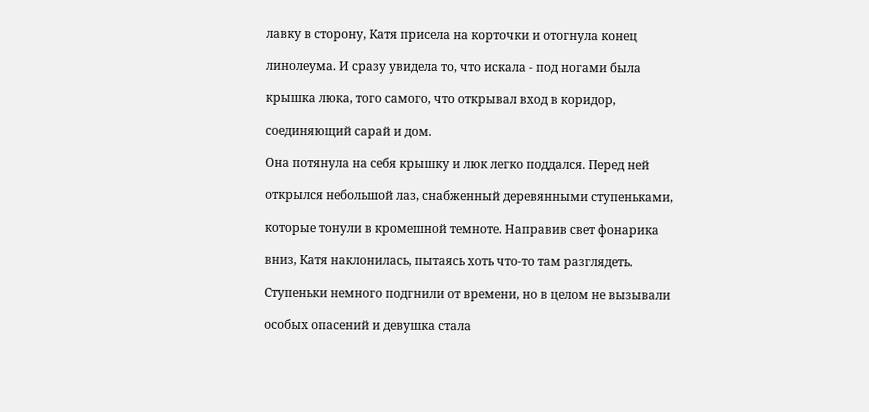лавку в сторону, Катя присела на корточки и отогнула конец

линолеума. И сразу увидела то, что искала - под ногами была

крышка люка, того самого, что открывал вход в коридор,

соединяющий сарай и дом.

Она потянула на себя крышку и люк легко поддался. Перед ней

открылся небольшой лаз, снабженный деревянными ступеньками,

которые тонули в кромешной темноте. Направив свет фонарика

вниз, Катя наклонилась, пытаясь хоть что-то там разглядеть.

Ступеньки немного подгнили от времени, но в целом не вызывали

особых опасений и девушка стала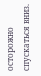осторожно спускаться вниз.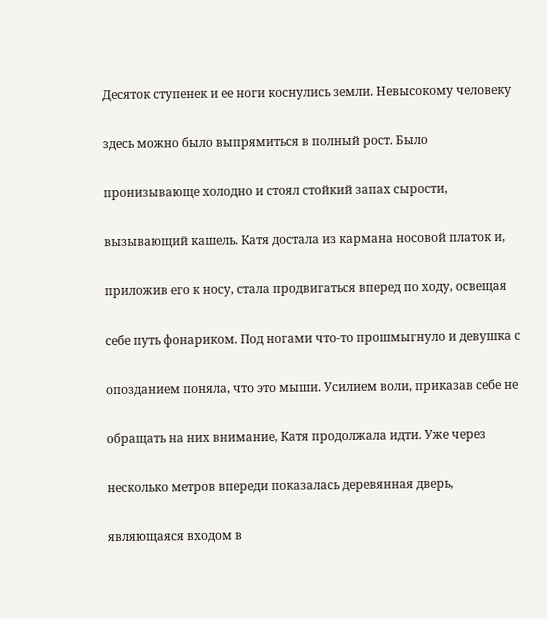Десяток ступенек и ее ноги коснулись земли. Невысокому человеку

здесь можно было выпрямиться в полный рост. Было

пронизывающе холодно и стоял стойкий запах сырости,

вызывающий кашель. Катя достала из кармана носовой платок и,

приложив его к носу, стала продвигаться вперед по ходу, освещая

себе путь фонариком. Под ногами что-то прошмыгнуло и девушка с

опозданием поняла, что это мыши. Усилием воли, приказав себе не

обращать на них внимание, Катя продолжала идти. Уже через

несколько метров впереди показалась деревянная дверь,

являющаяся входом в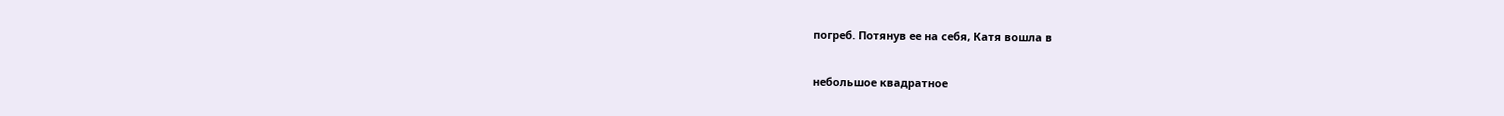погреб. Потянув ее на себя, Катя вошла в

небольшое квадратное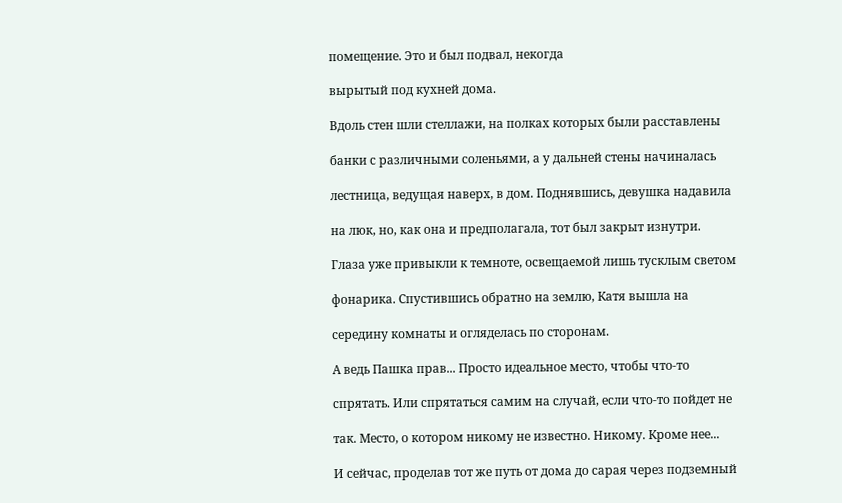помещение. Это и был подвал, некогда

вырытый под кухней дома.

Вдоль стен шли стеллажи, на полках которых были расставлены

банки с различными соленьями, а у дальней стены начиналась

лестница, ведущая наверх, в дом. Поднявшись, девушка надавила

на люк, но, как она и предполагала, тот был закрыт изнутри.

Глаза уже привыкли к темноте, освещаемой лишь тусклым светом

фонарика. Спустившись обратно на землю, Катя вышла на

середину комнаты и огляделась по сторонам.

А ведь Пашка прав... Просто идеальное место, чтобы что-то

спрятать. Или спрятаться самим на случай, если что-то пойдет не

так. Место, о котором никому не известно. Никому. Кроме нее...

И сейчас, проделав тот же путь от дома до сарая через подземный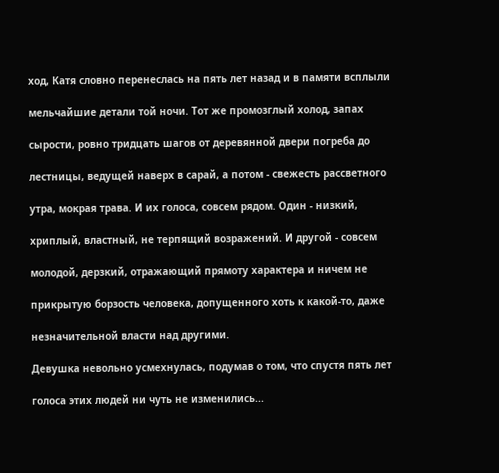ход, Катя словно перенеслась на пять лет назад и в памяти всплыли

мельчайшие детали той ночи. Тот же промозглый холод, запах

сырости, ровно тридцать шагов от деревянной двери погреба до

лестницы, ведущей наверх в сарай, а потом - свежесть рассветного

утра, мокрая трава. И их голоса, совсем рядом. Один - низкий,

хриплый, властный, не терпящий возражений. И другой - совсем

молодой, дерзкий, отражающий прямоту характера и ничем не

прикрытую борзость человека, допущенного хоть к какой-то, даже

незначительной власти над другими.

Девушка невольно усмехнулась, подумав о том, что спустя пять лет

голоса этих людей ни чуть не изменились...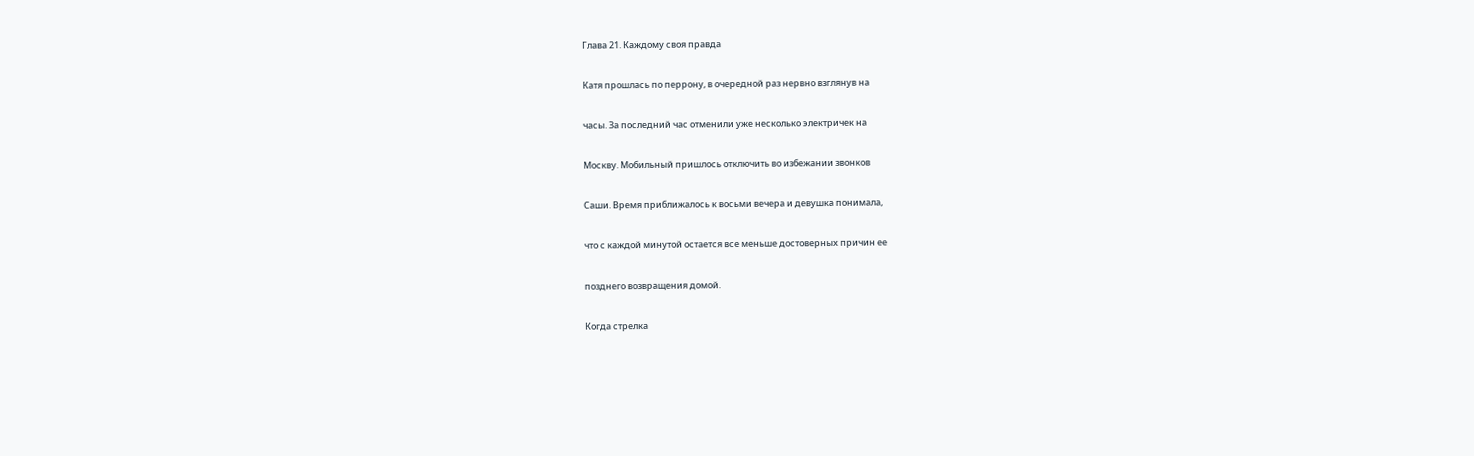Глава 21. Каждому своя правда

Катя прошлась по перрону, в очередной раз нервно взглянув на

часы. За последний час отменили уже несколько электричек на

Москву. Мобильный пришлось отключить во избежании звонков

Саши. Время приближалось к восьми вечера и девушка понимала,

что с каждой минутой остается все меньше достоверных причин ее

позднего возвращения домой.

Когда стрелка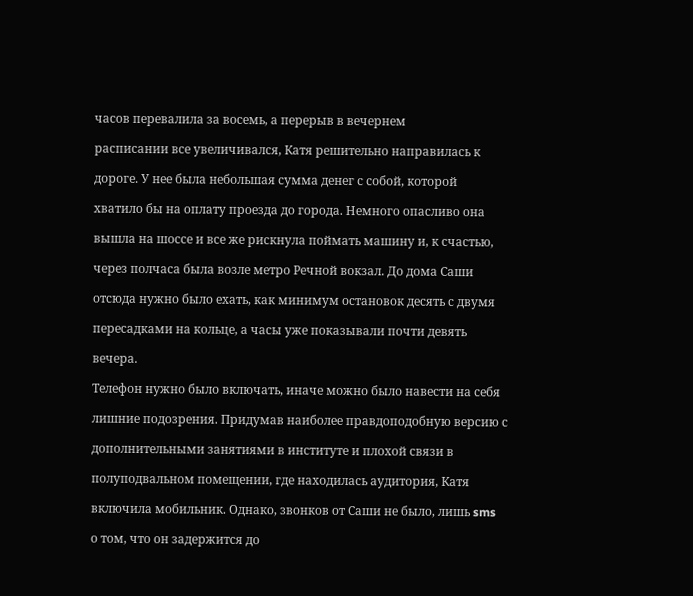часов перевалила за восемь, а перерыв в вечернем

расписании все увеличивался, Катя решительно направилась к

дороге. У нее была небольшая сумма денег с собой, которой

хватило бы на оплату проезда до города. Немного опасливо она

вышла на шоссе и все же рискнула поймать машину и, к счастью,

через полчаса была возле метро Речной вокзал. До дома Саши

отсюда нужно было ехать, как минимум остановок десять с двумя

пересадками на кольце, а часы уже показывали почти девять

вечера.

Телефон нужно было включать, иначе можно было навести на себя

лишние подозрения. Придумав наиболее правдоподобную версию с

дополнительными занятиями в институте и плохой связи в

полуподвальном помещении, где находилась аудитория, Катя

включила мобильник. Однако, звонков от Саши не было, лишь sms

о том, что он задержится до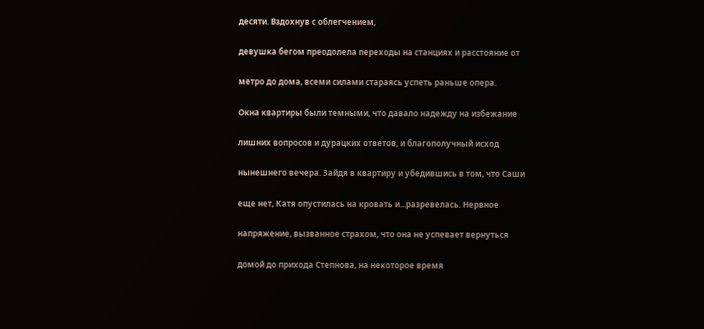десяти. Вздохнув с облегчением,

девушка бегом преодолела переходы на станциях и расстояние от

метро до дома, всеми силами стараясь успеть раньше опера.

Окна квартиры были темными, что давало надежду на избежание

лишних вопросов и дурацких ответов, и благополучный исход

нынешнего вечера. Зайдя в квартиру и убедившись в том, что Саши

еще нет, Катя опустилась на кровать и...разревелась. Нервное

напряжение, вызванное страхом, что она не успевает вернуться

домой до прихода Степнова, на некоторое время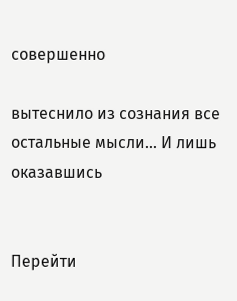совершенно

вытеснило из сознания все остальные мысли... И лишь оказавшись


Перейти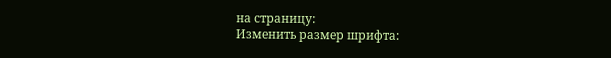на страницу:
Изменить размер шрифта: